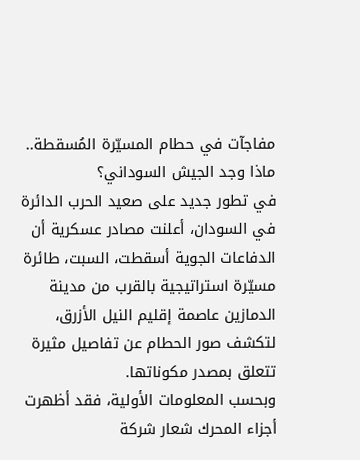مفاجآت في حطام المسيّرة المُسقطة.. ماذا وجد الجيش السوداني؟
في تطور جديد على صعيد الحرب الدائرة في السودان، أعلنت مصادر عسكرية أن الدفاعات الجوية أسقطت، السبت، طائرة مسيّرة استراتيجية بالقرب من مدينة الدمازين عاصمة إقليم النيل الأزرق، لتكشف صور الحطام عن تفاصيل مثيرة تتعلق بمصدر مكوناتها.
وبحسب المعلومات الأولية، فقد أظهرت أجزاء المحرك شعار شركة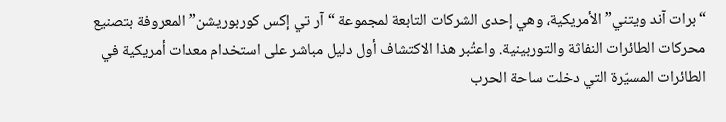“برات آند ويتني” الأمريكية، وهي إحدى الشركات التابعة لمجموعة “آر تي إكس كوربوريشن” المعروفة بتصنيع محركات الطائرات النفاثة والتوربينية. واعتُبر هذا الاكتشاف أول دليل مباشر على استخدام معدات أمريكية في الطائرات المسيّرة التي دخلت ساحة الحرب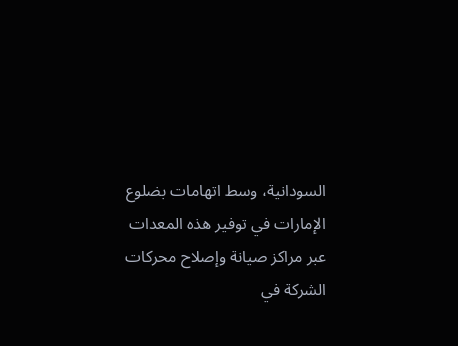السودانية، وسط اتهامات بضلوع الإمارات في توفير هذه المعدات عبر مراكز صيانة وإصلاح محركات الشركة في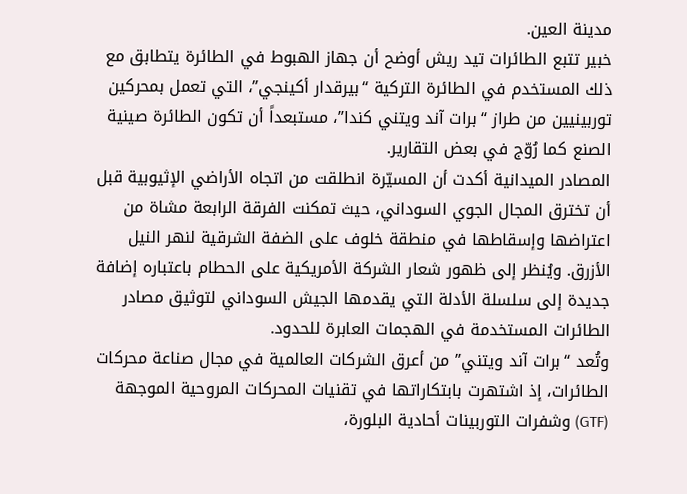مدينة العين.
خبير تتبع الطائرات تيد ريش أوضح أن جهاز الهبوط في الطائرة يتطابق مع ذلك المستخدم في الطائرة التركية “بيرقدار أكينجي”، التي تعمل بمحركين توربينيين من طراز “برات آند ويتني كندا”، مستبعداً أن تكون الطائرة صينية الصنع كما رُوّج في بعض التقارير.
المصادر الميدانية أكدت أن المسيّرة انطلقت من اتجاه الأراضي الإثيوبية قبل أن تخترق المجال الجوي السوداني، حيث تمكنت الفرقة الرابعة مشاة من اعتراضها وإسقاطها في منطقة خلوف على الضفة الشرقية لنهر النيل الأزرق. ويُنظر إلى ظهور شعار الشركة الأمريكية على الحطام باعتباره إضافة جديدة إلى سلسلة الأدلة التي يقدمها الجيش السوداني لتوثيق مصادر الطائرات المستخدمة في الهجمات العابرة للحدود.
وتُعد “برات آند ويتني” من أعرق الشركات العالمية في مجال صناعة محركات الطائرات، إذ اشتهرت بابتكاراتها في تقنيات المحركات المروحية الموجهة (GTF) وشفرات التوربينات أحادية البلورة،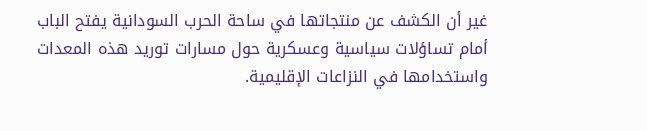غير أن الكشف عن منتجاتها في ساحة الحرب السودانية يفتح الباب أمام تساؤلات سياسية وعسكرية حول مسارات توريد هذه المعدات واستخدامها في النزاعات الإقليمية.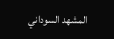المشهد السوداني